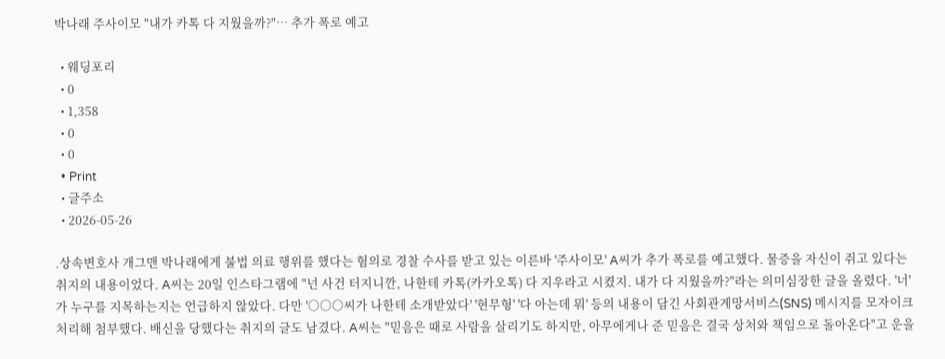박나래 주사이모 "내가 카톡 다 지웠을까?"… 추가 폭로 예고

  • 웨딩포리
  • 0
  • 1,358
  • 0
  • 0
  • Print
  • 글주소
  • 2026-05-26

.상속변호사 개그맨 박나래에게 불법 의료 행위를 했다는 혐의로 경찰 수사를 받고 있는 이른바 '주사이모' A씨가 추가 폭로를 예고했다. 물증을 자신이 쥐고 있다는 취지의 내용이었다. A씨는 20일 인스타그램에 "넌 사건 터지니깐, 나한테 카톡(카카오톡) 다 지우라고 시켰지. 내가 다 지웠을까?"라는 의미심장한 글을 올렸다. '너'가 누구를 지목하는지는 언급하지 않았다. 다만 '○○○씨가 나한테 소개받았다' '현무형' '다 아는데 뭐' 등의 내용이 담긴 사회관계망서비스(SNS) 메시지를 모자이크 처리해 첨부했다. 배신을 당했다는 취지의 글도 남겼다. A씨는 "믿음은 때로 사람을 살리기도 하지만, 아무에게나 준 믿음은 결국 상처와 책임으로 돌아온다"고 운을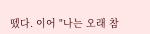뗐다. 이어 "나는 오래 참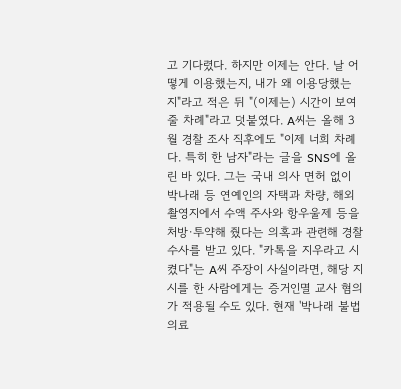고 기다렸다. 하지만 이제는 안다. 날 어떻게 이용했는지, 내가 왜 이용당했는지"라고 적은 뒤 "(이제는) 시간이 보여 줄 차례"라고 덧붙였다. A씨는 올해 3월 경찰 조사 직후에도 "이제 너희 차례다. 특히 한 남자"라는 글을 SNS에 올린 바 있다. 그는 국내 의사 면허 없이 박나래 등 연예인의 자택과 차량, 해외 촬영지에서 수액 주사와 항우울제 등을 처방·투약해 줬다는 의혹과 관련해 경찰 수사를 받고 있다. "카톡을 지우라고 시켰다"는 A씨 주장이 사실이라면, 해당 지시를 한 사람에게는 증거인멸 교사 혐의가 적용될 수도 있다. 현재 '박나래 불법 의료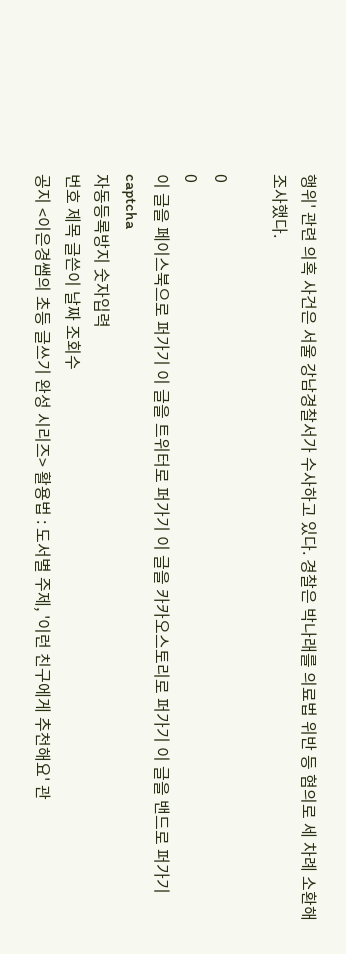행위' 관련 의혹 사건은 서울 강남경찰서가 수사하고 있다. 경찰은 박나래를 의료법 위반 등 혐의로 세 차례 소환해 조사했다.

0
0
이 글을 페이스북으로 퍼가기 이 글을 트위터로 퍼가기 이 글을 카카오스토리로 퍼가기 이 글을 밴드로 퍼가기
captcha
자동등록방지 숫자입력
번호 제목 글쓴이 날짜 조회수
공지 <이은경쌤의 초등 글쓰기 완성 시리즈> 활용법 : 도서별 주제, '이런 친구에게 추천해요' 관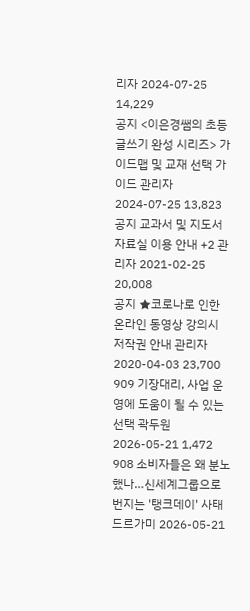리자 2024-07-25 14,229
공지 <이은경쌤의 초등 글쓰기 완성 시리즈> 가이드맵 및 교재 선택 가이드 관리자 2024-07-25 13,823
공지 교과서 및 지도서 자료실 이용 안내 +2 관리자 2021-02-25 20,008
공지 ★코로나로 인한 온라인 동영상 강의시 저작권 안내 관리자 2020-04-03 23,700
909 기장대리, 사업 운영에 도움이 될 수 있는 선택 곽두원 2026-05-21 1,472
908 소비자들은 왜 분노했나…신세계그룹으로 번지는 '탱크데이' 사태 드르가미 2026-05-21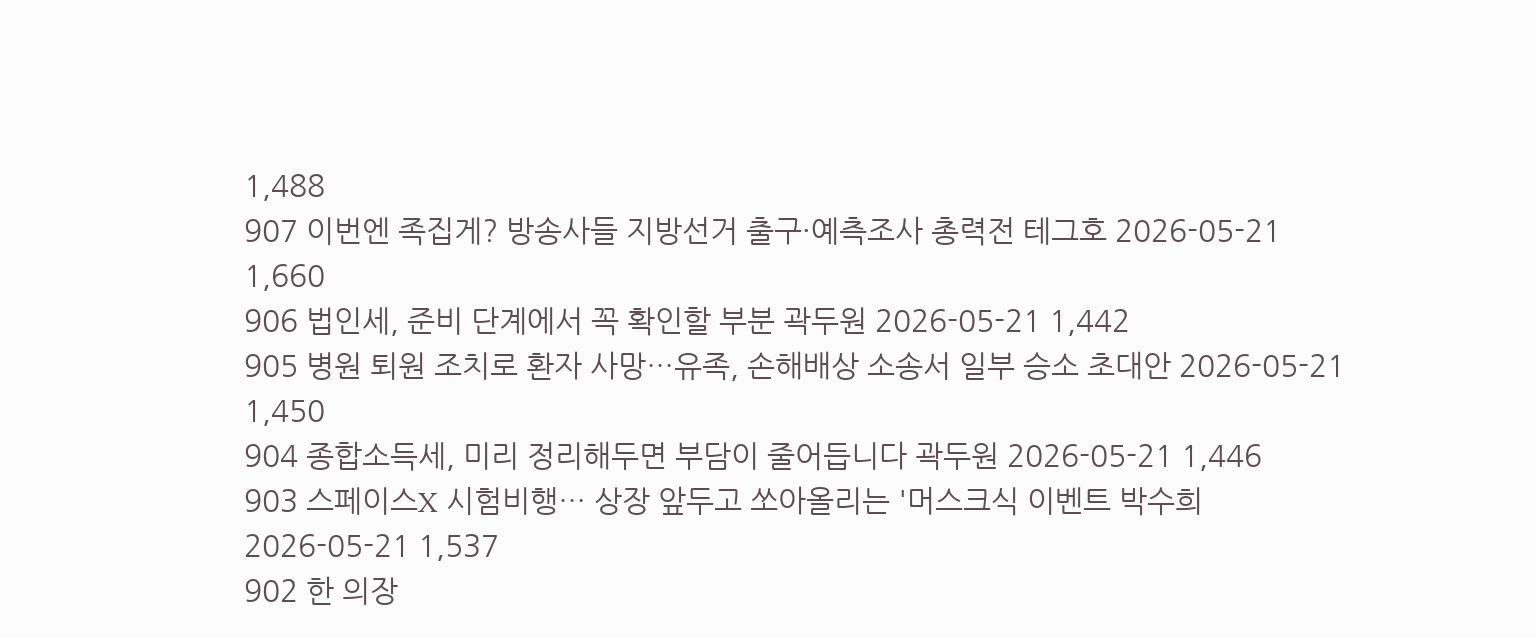1,488
907 이번엔 족집게? 방송사들 지방선거 출구·예측조사 총력전 테그호 2026-05-21 1,660
906 법인세, 준비 단계에서 꼭 확인할 부분 곽두원 2026-05-21 1,442
905 병원 퇴원 조치로 환자 사망…유족, 손해배상 소송서 일부 승소 초대안 2026-05-21 1,450
904 종합소득세, 미리 정리해두면 부담이 줄어듭니다 곽두원 2026-05-21 1,446
903 스페이스X 시험비행… 상장 앞두고 쏘아올리는 '머스크식 이벤트 박수희 2026-05-21 1,537
902 한 의장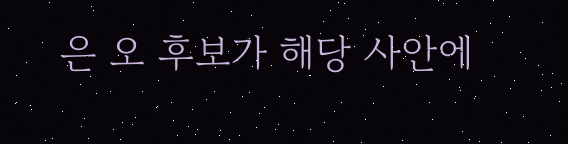은 오 후보가 해당 사안에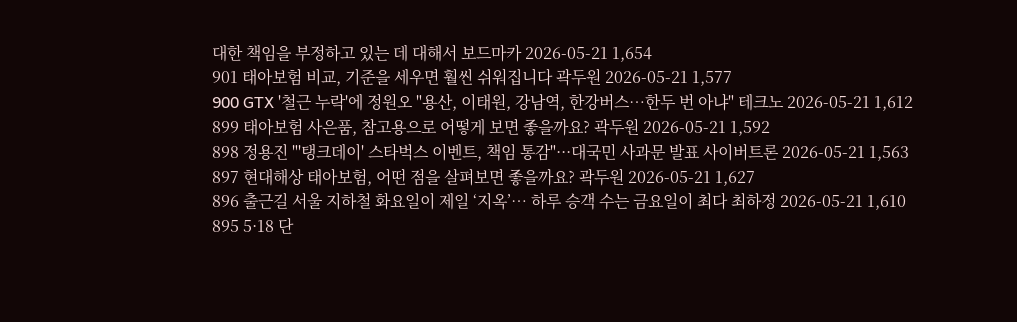대한 책임을 부정하고 있는 데 대해서 보드마카 2026-05-21 1,654
901 태아보험 비교, 기준을 세우면 훨씬 쉬워집니다 곽두원 2026-05-21 1,577
900 GTX '철근 누락'에 정원오 "용산, 이태원, 강남역, 한강버스…한두 번 아냐" 테크노 2026-05-21 1,612
899 태아보험 사은품, 참고용으로 어떻게 보면 좋을까요? 곽두원 2026-05-21 1,592
898 정용진 "'탱크데이' 스타벅스 이벤트, 책임 통감"···대국민 사과문 발표 사이버트론 2026-05-21 1,563
897 현대해상 태아보험, 어떤 점을 살펴보면 좋을까요? 곽두원 2026-05-21 1,627
896 출근길 서울 지하철 화요일이 제일 ‘지옥’… 하루 승객 수는 금요일이 최다 최하정 2026-05-21 1,610
895 5·18 단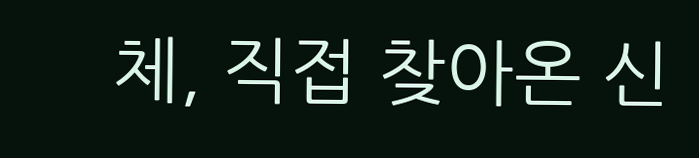체, 직접 찾아온 신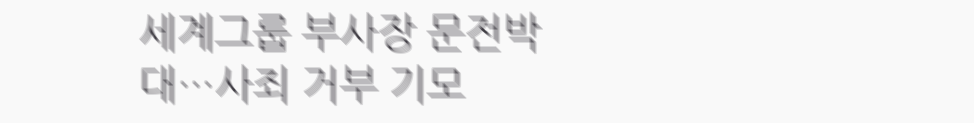세계그룹 부사장 문전박대…사죄 거부 기모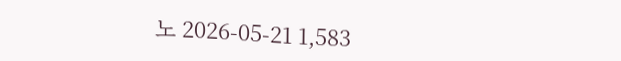노 2026-05-21 1,583